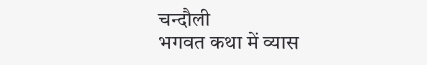चन्दौली
भगवत कथा में व्यास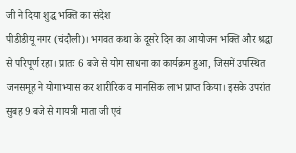जी ने दिया शुद्ध भक्ति का संदेश
पीडीडीयू नगर (चंदौली)। भगवत कथा के दूसरे दिन का आयोजन भक्ति और श्रद्धा से परिपूर्ण रहा। प्रातः 6 बजे से योग साधना का कार्यक्रम हुआ, जिसमें उपस्थित जनसमूह ने योगाभ्यास कर शारीरिक व मानसिक लाभ प्राप्त किया। इसके उपरांत सुबह 9 बजे से गायत्री माता जी एवं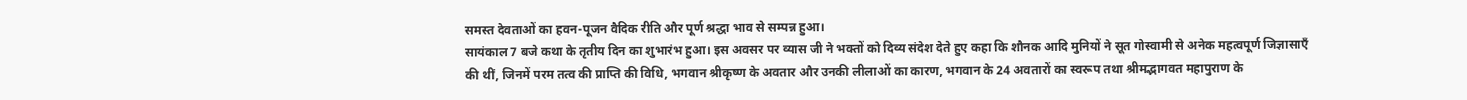समस्त देवताओं का हवन-पूजन वैदिक रीति और पूर्ण श्रद्धा भाव से सम्पन्न हुआ।
सायंकाल 7 बजे कथा के तृतीय दिन का शुभारंभ हुआ। इस अवसर पर व्यास जी ने भक्तों को दिव्य संदेश देते हुए कहा कि शौनक आदि मुनियों ने सूत गोस्वामी से अनेक महत्वपूर्ण जिज्ञासाएँ की थीं, जिनमें परम तत्व की प्राप्ति की विधि, भगवान श्रीकृष्ण के अवतार और उनकी लीलाओं का कारण, भगवान के 24 अवतारों का स्वरूप तथा श्रीमद्भागवत महापुराण के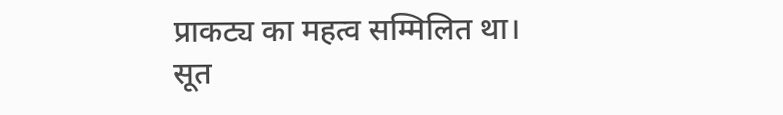प्राकट्य का महत्व सम्मिलित था।
सूत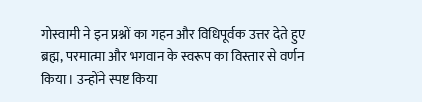गोस्वामी ने इन प्रश्नों का गहन और विधिपूर्वक उत्तर देते हुए ब्रह्म, परमात्मा और भगवान के स्वरूप का विस्तार से वर्णन किया। उन्होंने स्पष्ट किया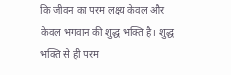कि जीवन का परम लक्ष्य केवल और केवल भगवान की शुद्ध भक्ति है। शुद्ध भक्ति से ही परम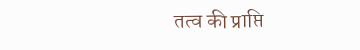तत्व की प्राप्ति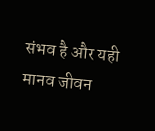संभव है और यही मानव जीवन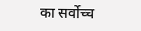का सर्वोच्च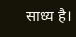साध्य है।